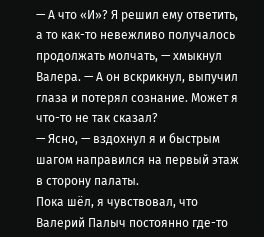— А что «И»? Я решил ему ответить, а то как-то невежливо получалось продолжать молчать, — хмыкнул Валера. — А он вскрикнул, выпучил глаза и потерял сознание. Может я что-то не так сказал?
— Ясно, — вздохнул я и быстрым шагом направился на первый этаж в сторону палаты.
Пока шёл, я чувствовал, что Валерий Палыч постоянно где-то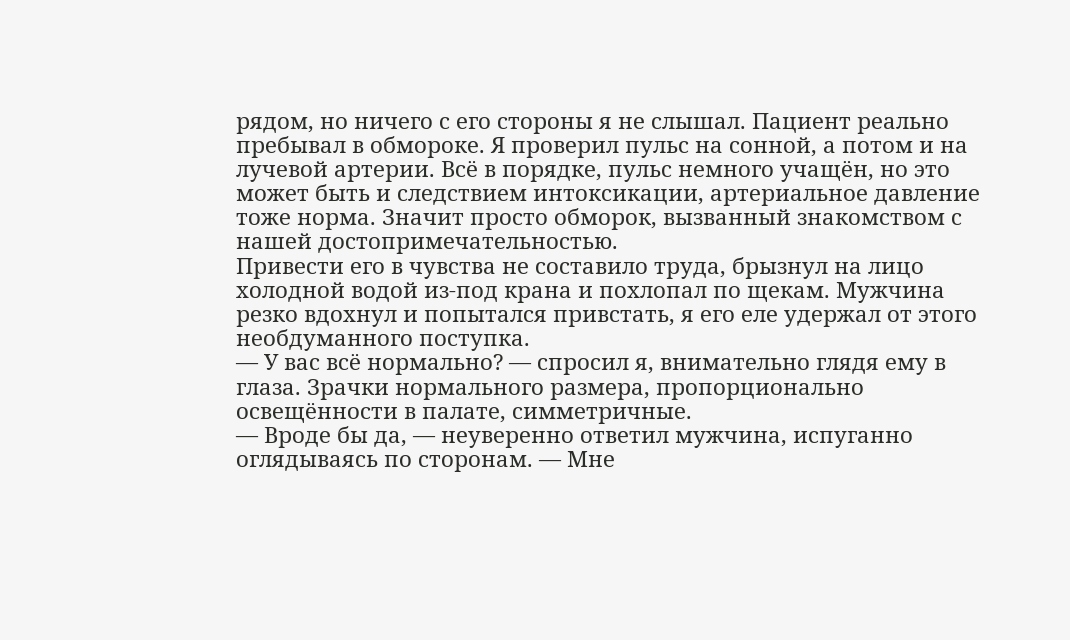рядом, но ничего с его стороны я не слышал. Пациент реально пребывал в обмороке. Я проверил пульс на сонной, а потом и на лучевой артерии. Всё в порядке, пульс немного учащён, но это может быть и следствием интоксикации, артериальное давление тоже норма. Значит просто обморок, вызванный знакомством с нашей достопримечательностью.
Привести его в чувства не составило труда, брызнул на лицо холодной водой из-под крана и похлопал по щекам. Мужчина резко вдохнул и попытался привстать, я его еле удержал от этого необдуманного поступка.
— У вас всё нормально? — спросил я, внимательно глядя ему в глаза. Зрачки нормального размера, пропорционально освещённости в палате, симметричные.
— Вроде бы да, — неуверенно ответил мужчина, испуганно оглядываясь по сторонам. — Мне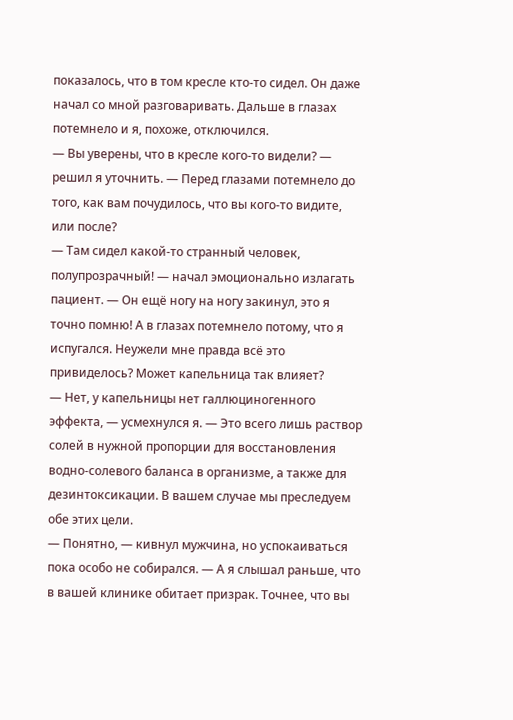показалось, что в том кресле кто-то сидел. Он даже начал со мной разговаривать. Дальше в глазах потемнело и я, похоже, отключился.
— Вы уверены, что в кресле кого-то видели? — решил я уточнить. — Перед глазами потемнело до того, как вам почудилось, что вы кого-то видите, или после?
— Там сидел какой-то странный человек, полупрозрачный! — начал эмоционально излагать пациент. — Он ещё ногу на ногу закинул, это я точно помню! А в глазах потемнело потому, что я испугался. Неужели мне правда всё это привиделось? Может капельница так влияет?
— Нет, у капельницы нет галлюциногенного эффекта, — усмехнулся я. — Это всего лишь раствор солей в нужной пропорции для восстановления водно-солевого баланса в организме, а также для дезинтоксикации. В вашем случае мы преследуем обе этих цели.
— Понятно, — кивнул мужчина, но успокаиваться пока особо не собирался. — А я слышал раньше, что в вашей клинике обитает призрак. Точнее, что вы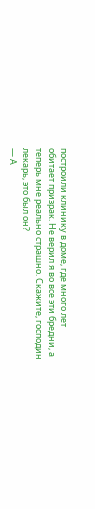построили клинику в доме, где много лет обитает призрак. Не верил я во все эти бредни, а теперь мне реально страшно. Скажите, господин лекарь, это был он?
— А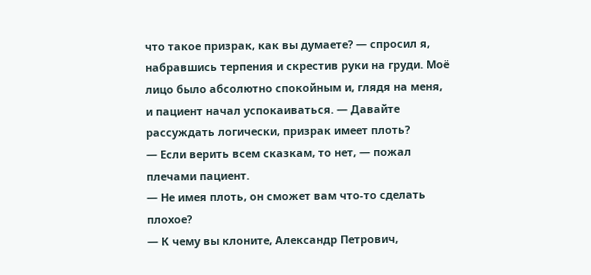что такое призрак, как вы думаете? — спросил я, набравшись терпения и скрестив руки на груди. Моё лицо было абсолютно спокойным и, глядя на меня, и пациент начал успокаиваться. — Давайте рассуждать логически, призрак имеет плоть?
— Если верить всем сказкам, то нет, — пожал плечами пациент.
— Не имея плоть, он сможет вам что-то сделать плохое?
— К чему вы клоните, Александр Петрович,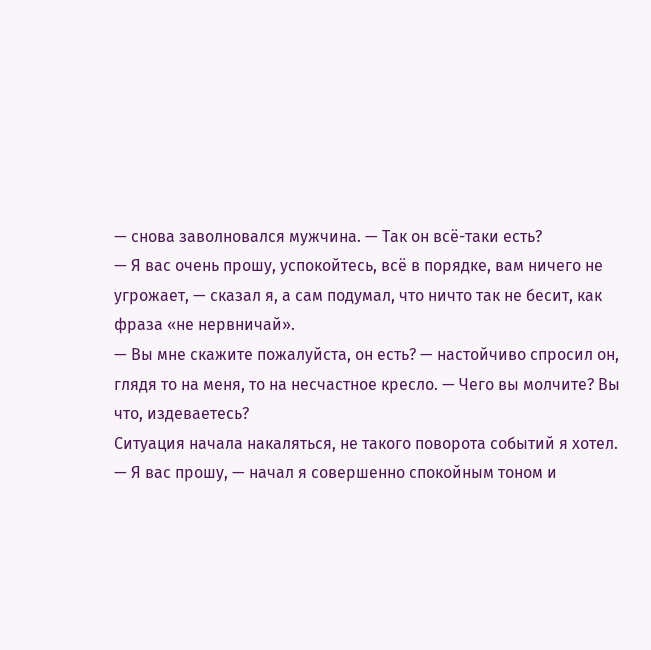— снова заволновался мужчина. — Так он всё-таки есть?
— Я вас очень прошу, успокойтесь, всё в порядке, вам ничего не угрожает, — сказал я, а сам подумал, что ничто так не бесит, как фраза «не нервничай».
— Вы мне скажите пожалуйста, он есть? — настойчиво спросил он, глядя то на меня, то на несчастное кресло. — Чего вы молчите? Вы что, издеваетесь?
Ситуация начала накаляться, не такого поворота событий я хотел.
— Я вас прошу, — начал я совершенно спокойным тоном и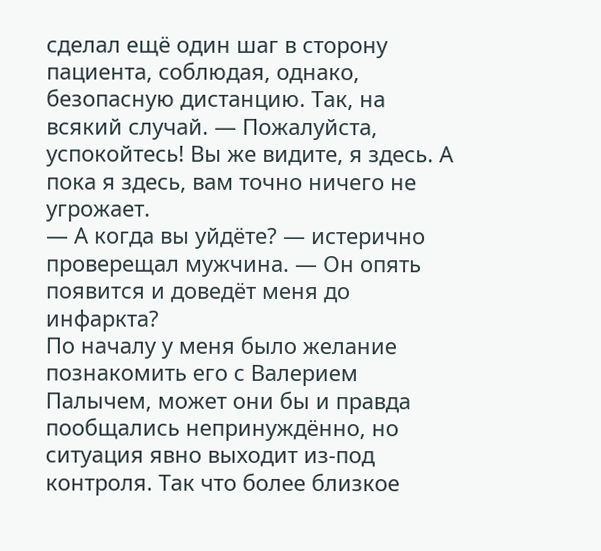сделал ещё один шаг в сторону пациента, соблюдая, однако, безопасную дистанцию. Так, на всякий случай. — Пожалуйста, успокойтесь! Вы же видите, я здесь. А пока я здесь, вам точно ничего не угрожает.
— А когда вы уйдёте? — истерично проверещал мужчина. — Он опять появится и доведёт меня до инфаркта?
По началу у меня было желание познакомить его с Валерием Палычем, может они бы и правда пообщались непринуждённо, но ситуация явно выходит из-под контроля. Так что более близкое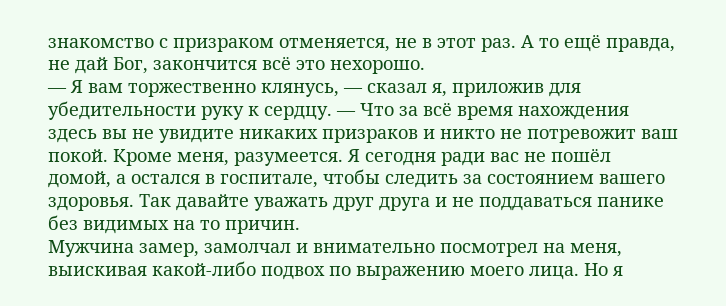знакомство с призраком отменяется, не в этот раз. А то ещё правда, не дай Бог, закончится всё это нехорошо.
— Я вам торжественно клянусь, — сказал я, приложив для убедительности руку к сердцу. — Что за всё время нахождения здесь вы не увидите никаких призраков и никто не потревожит ваш покой. Кроме меня, разумеется. Я сегодня ради вас не пошёл домой, а остался в госпитале, чтобы следить за состоянием вашего здоровья. Так давайте уважать друг друга и не поддаваться панике без видимых на то причин.
Мужчина замер, замолчал и внимательно посмотрел на меня, выискивая какой-либо подвох по выражению моего лица. Но я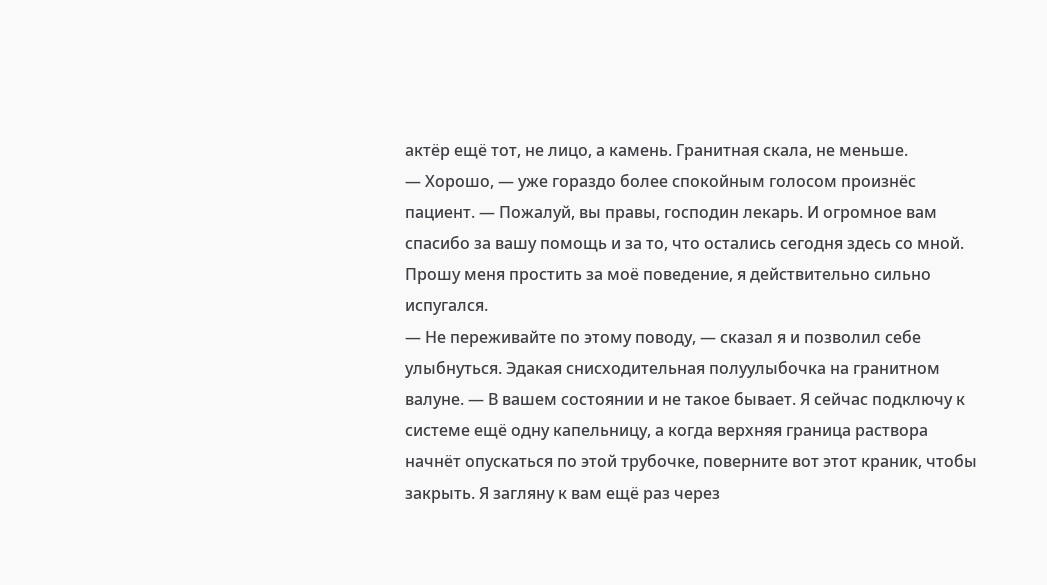актёр ещё тот, не лицо, а камень. Гранитная скала, не меньше.
— Хорошо, — уже гораздо более спокойным голосом произнёс пациент. — Пожалуй, вы правы, господин лекарь. И огромное вам спасибо за вашу помощь и за то, что остались сегодня здесь со мной. Прошу меня простить за моё поведение, я действительно сильно испугался.
— Не переживайте по этому поводу, — сказал я и позволил себе улыбнуться. Эдакая снисходительная полуулыбочка на гранитном валуне. — В вашем состоянии и не такое бывает. Я сейчас подключу к системе ещё одну капельницу, а когда верхняя граница раствора начнёт опускаться по этой трубочке, поверните вот этот краник, чтобы закрыть. Я загляну к вам ещё раз через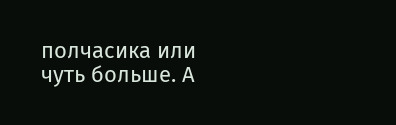полчасика или чуть больше. А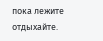пока лежите отдыхайте.